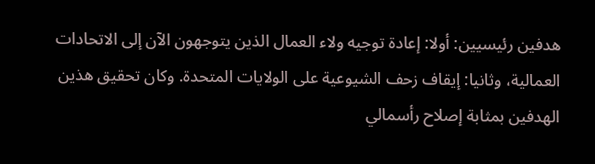هدفين رئيسيين: أولا: إعادة توجيه ولاء العمال الذين يتوجهون الآن إلى الاتحادات العمالية، وثانيا: إيقاف زحف الشيوعية على الولايات المتحدة. وكان تحقيق هذين الهدفين بمثابة إصلاح رأسمالي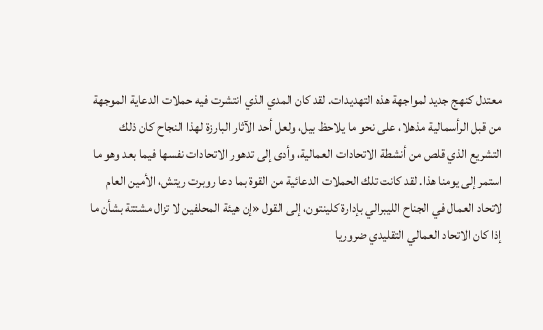معتدل كنهج جديد لمواجهة هذه التهديدات. لقد كان المدي الذي انتشرت فيه حملات الدعاية الموجهة من قبل الرأسمالية مذهلا، على نحو ما يلاحظ بيل، ولعل أحد الآثار البارزة لهذا النجاح كان ذلك التشريع الذي قلص من أنشطة الاتحادات العمالية، وأدى إلى تدهور الاتحادات نفسها فيما بعد وهو ما استمر إلى يومنا هذا. لقد كانت تلك الحملات الدعائية من القوة بما دعا روبرت ريتش، الأمين العام لاتحاد العمال في الجناح الليبرالي بإدارة كلينتون، إلى القول «إن هيئة المحلفين لا تزال مشتتة بشأن ما إذا كان الاتحاد العمالي التقليدي ضروريا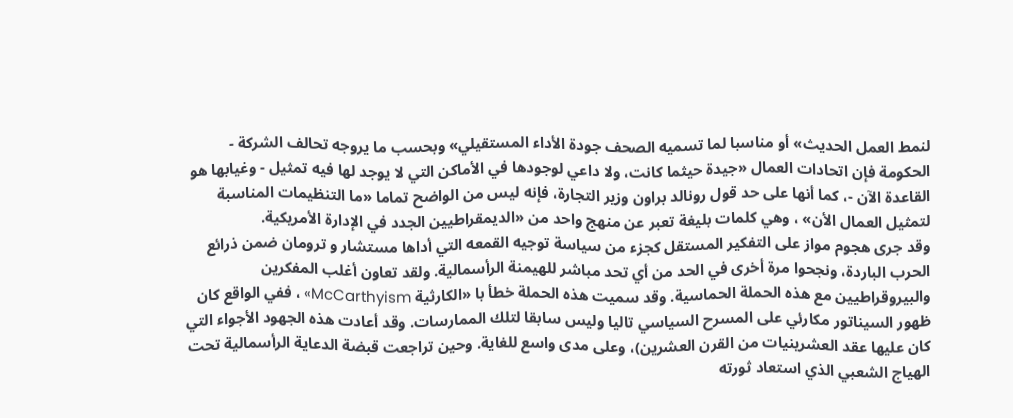لنمط العمل الحديث» أو مناسبا لما تسميه الصحف جودة الأداء المستقيلي» وبحسب ما يروجه تحالف الشركة - الحكومة فإن اتحادات العمال «جيدة حيثما كانت، ولا داعي لوجودها في الأماكن التي لا يوجد لها فيه تمثيل - وغيابها هو القاعدة الآن -، كما أنها على حد قول رونالد براون وزير التجارة، فإنه ليس من الواضح تماما «ما التنظيمات المناسبة لتمثيل العمال الأن» ، وهي كلمات بليغة تعبر عن منهج واحد من «الديمقراطيين الجدد في الإدارة الأمريكية.
وقد جرى هجوم مواز على التفكير المستقل كجزء من سياسة توجيه القمعه التي أداها مستشار و ترومان ضمن ذرائع الحرب الباردة، ونجحوا مرة أخرى في الحد من أي تحد مباشر للهيمنة الرأسمالية. ولقد تعاون أغلب المفكرين والبيروقراطيين مع هذه الحملة الحماسية. وقد سميت هذه الحملة خطأ با «الكارثية McCarthyism» ، ففي الواقع كان ظهور السيناتور مکارئي على المسرح السياسي تاليا وليس سابقا لتلك الممارسات. وقد أعادت هذه الجهود الأجواء التي كان عليها عقد العشرينيات من القرن العشرين)، وعلى مدى واسع للغاية. وحين تراجعت قبضة الدعاية الرأسمالية تحت الهياج الشعبي الذي استعاد ثورته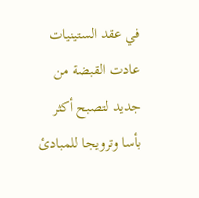في عقد الستينيات عادت القبضة من جديد لتصبح أكثر بأسا وترويجا للمبادئ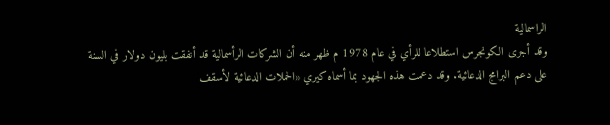الراسمالية
وقد أجرى الكونجرس استطلاعا للرأي في عام 1978 م ظهر منه أن الشركات الرأسمالية قد أنفقت بليون دولار في السنة على دعم البرامج الدعائية. وقد دعمت هذه الجهود بما أسماه كيري «الحملات الدعائية لأسقف